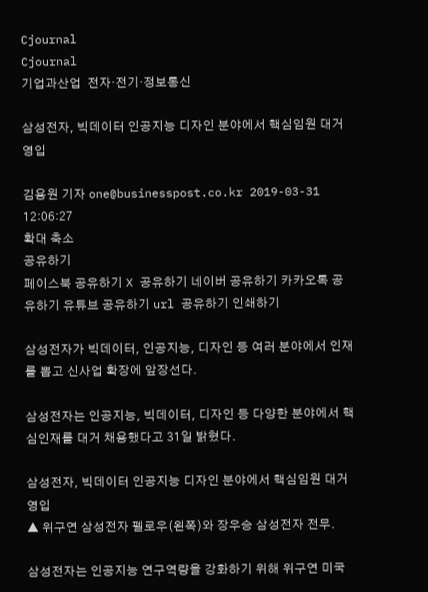Cjournal
Cjournal
기업과산업  전자·전기·정보통신

삼성전자, 빅데이터 인공지능 디자인 분야에서 핵심임원 대거 영입

김용원 기자 one@businesspost.co.kr 2019-03-31 12:06:27
확대 축소
공유하기
페이스북 공유하기 X 공유하기 네이버 공유하기 카카오톡 공유하기 유튜브 공유하기 url 공유하기 인쇄하기

삼성전자가 빅데이터, 인공지능, 디자인 등 여러 분야에서 인재를 뽑고 신사업 확장에 앞장선다.

삼성전자는 인공지능, 빅데이터, 디자인 등 다양한 분야에서 핵심인재를 대거 채용했다고 31일 밝혔다.

삼성전자, 빅데이터 인공지능 디자인 분야에서 핵심임원 대거 영입
▲ 위구연 삼성전자 펠로우(왼쪽)와 장우승 삼성전자 전무.

삼성전자는 인공지능 연구역량을 강화하기 위해 위구연 미국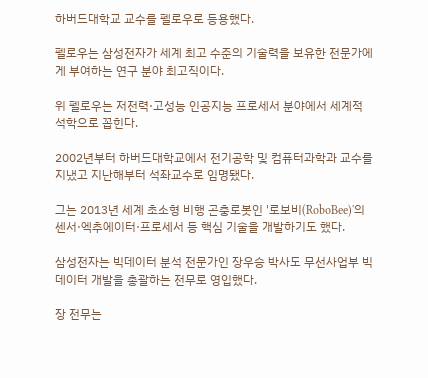하버드대학교 교수를 펠로우로 등용했다.

펠로우는 삼성전자가 세계 최고 수준의 기술력을 보유한 전문가에게 부여하는 연구 분야 최고직이다.

위 펠로우는 저전력·고성능 인공지능 프로세서 분야에서 세계적 석학으로 꼽힌다.

2002년부터 하버드대학교에서 전기공학 및 컴퓨터과학과 교수를 지냈고 지난해부터 석좌교수로 임명됐다.

그는 2013년 세계 초소형 비행 곤충로봇인 '로보비(RoboBee)'의 센서·엑추에이터·프로세서 등 핵심 기술을 개발하기도 했다.

삼성전자는 빅데이터 분석 전문가인 장우승 박사도 무선사업부 빅데이터 개발을 총괄하는 전무로 영입했다.

장 전무는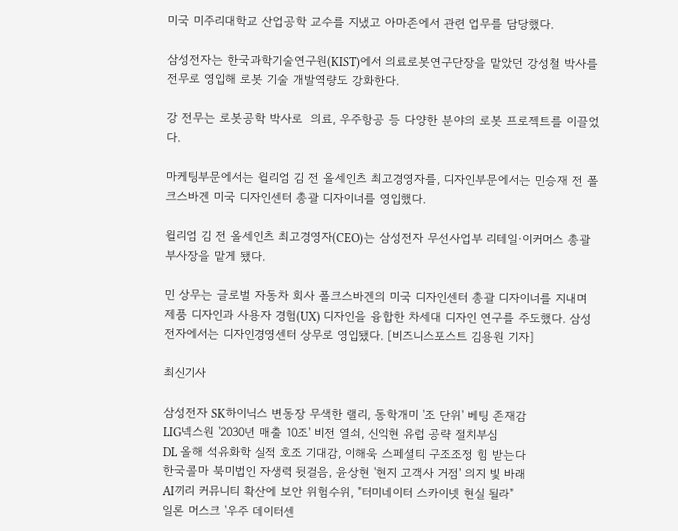미국 미주리대학교 산업공학 교수를 지냈고 아마존에서 관련 업무를 담당했다.

삼성전자는 한국과학기술연구원(KIST)에서 의료로봇연구단장을 맡았던 강성철 박사를 전무로 영입해 로봇 기술 개발역량도 강화한다.

강 전무는 로봇공학 박사로  의료, 우주항공 등 다양한 분야의 로봇 프로젝트를 이끌었다.

마케팅부문에서는 윌리엄 김 전 올세인츠 최고경영자를, 디자인부문에서는 민승재 전 폴크스바겐 미국 디자인센터 총괄 디자이너를 영입했다.

윌리엄 김 전 올세인츠 최고경영자(CEO)는 삼성전자 무선사업부 리테일·이커머스 총괄 부사장을 맡게 됐다.

민 상무는 글로벌 자동차 회사 폴크스바겐의 미국 디자인센터 총괄 디자이너를 지내며 제품 디자인과 사용자 경험(UX) 디자인을 융합한 차세대 디자인 연구를 주도했다. 삼성전자에서는 디자인경영센터 상무로 영입됐다. [비즈니스포스트 김용원 기자]

최신기사

삼성전자 SK하이닉스 변동장 무색한 랠리, 동학개미 '조 단위' 베팅 존재감
LIG넥스원 '2030년 매출 10조' 비전 열쇠, 신익현 유럽 공략 절치부심
DL 올해 석유화학 실적 호조 기대감, 이해욱 스페셜티 구조조정 힘 받는다
한국콜마 북미법인 자생력 뒷걸음, 윤상현 '현지 고객사 거점' 의지 빛 바래
AI끼리 커뮤니티 확산에 보안 위험수위, "터미네이터 스카이넷 현실 될라"
일론 머스크 '우주 데이터센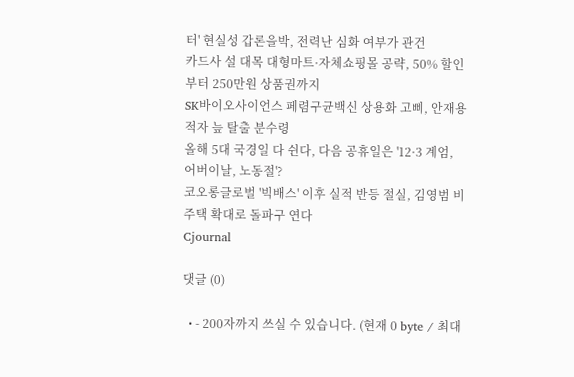터' 현실성 갑론을박, 전력난 심화 여부가 관건
카드사 설 대목 대형마트·자체쇼핑몰 공략, 50% 할인부터 250만원 상품권까지
SK바이오사이언스 페렴구균백신 상용화 고삐, 안재용 적자 늪 탈출 분수령
올해 5대 국경일 다 쉰다, 다음 공휴일은 '12·3 계엄, 어버이날, 노동절'?
코오롱글로벌 '빅배스' 이후 실적 반등 절실, 김영범 비주택 확대로 돌파구 연다
Cjournal

댓글 (0)

  • - 200자까지 쓰실 수 있습니다. (현재 0 byte / 최대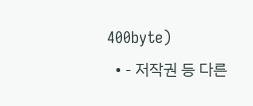400byte)
  • - 저작권 등 다른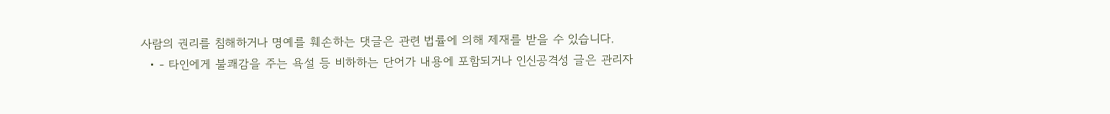사람의 권리를 침해하거나 명예를 훼손하는 댓글은 관련 법률에 의해 제재를 받을 수 있습니다.
  • - 타인에게 불쾌감을 주는 욕설 등 비하하는 단어가 내용에 포함되거나 인신공격성 글은 관리자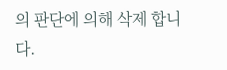의 판단에 의해 삭제 합니다.